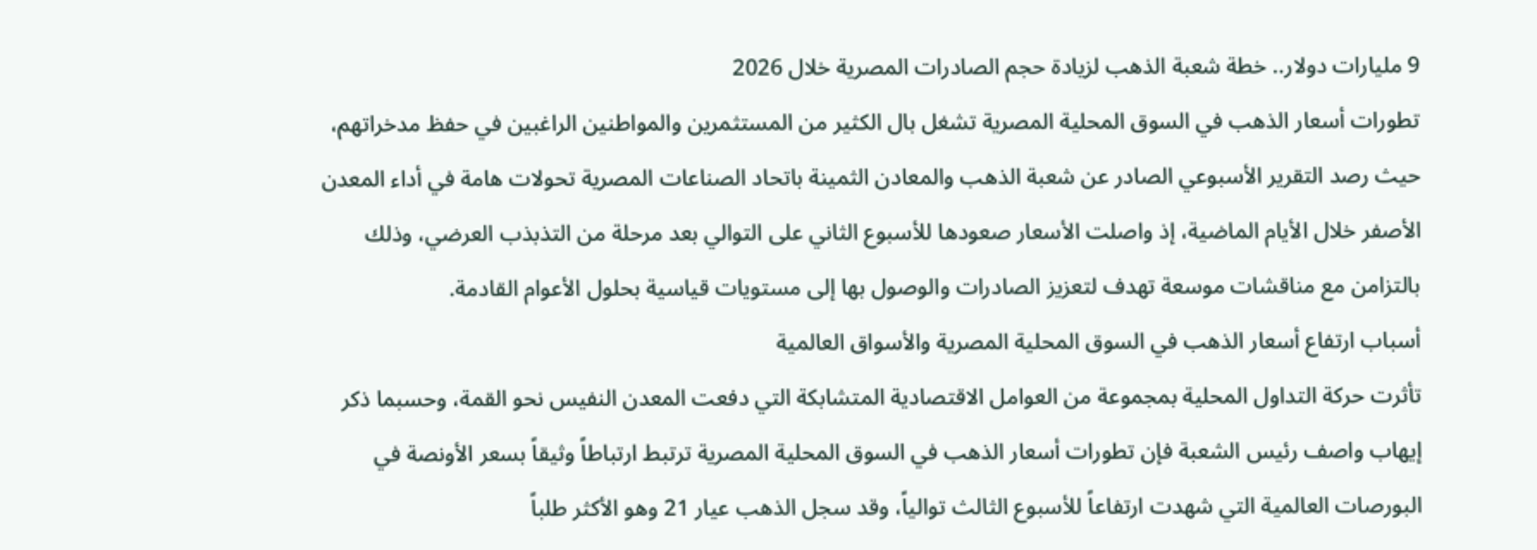9 مليارات دولار.. خطة شعبة الذهب لزيادة حجم الصادرات المصرية خلال 2026
تطورات أسعار الذهب في السوق المحلية المصرية تشغل بال الكثير من المستثمرين والمواطنين الراغبين في حفظ مدخراتهم، حيث رصد التقرير الأسبوعي الصادر عن شعبة الذهب والمعادن الثمينة باتحاد الصناعات المصرية تحولات هامة في أداء المعدن الأصفر خلال الأيام الماضية، إذ واصلت الأسعار صعودها للأسبوع الثاني على التوالي بعد مرحلة من التذبذب العرضي، وذلك بالتزامن مع مناقشات موسعة تهدف لتعزيز الصادرات والوصول بها إلى مستويات قياسية بحلول الأعوام القادمة.
أسباب ارتفاع أسعار الذهب في السوق المحلية المصرية والأسواق العالمية
تأثرت حركة التداول المحلية بمجموعة من العوامل الاقتصادية المتشابكة التي دفعت المعدن النفيس نحو القمة، وحسبما ذكر إيهاب واصف رئيس الشعبة فإن تطورات أسعار الذهب في السوق المحلية المصرية ترتبط ارتباطاً وثيقاً بسعر الأونصة في البورصات العالمية التي شهدت ارتفاعاً للأسبوع الثالث توالياً، وقد سجل الذهب عيار 21 وهو الأكثر طلباً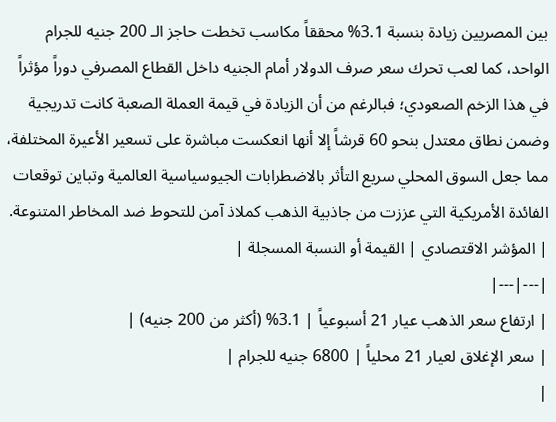بين المصريين زيادة بنسبة 3.1% محققاً مكاسب تخطت حاجز الـ 200 جنيه للجرام الواحد، كما لعب تحرك سعر صرف الدولار أمام الجنيه داخل القطاع المصرفي دوراً مؤثراً في هذا الزخم الصعودي؛ فبالرغم من أن الزيادة في قيمة العملة الصعبة كانت تدريجية وضمن نطاق معتدل بنحو 60 قرشاً إلا أنها انعكست مباشرة على تسعير الأعيرة المختلفة، مما جعل السوق المحلي سريع التأثر بالاضطرابات الجيوسياسية العالمية وتباين توقعات الفائدة الأمريكية التي عززت من جاذبية الذهب كملاذ آمن للتحوط ضد المخاطر المتنوعة.
| المؤشر الاقتصادي | القيمة أو النسبة المسجلة |
|---|---|
| ارتفاع سعر الذهب عيار 21 أسبوعياً | 3.1% (أكثر من 200 جنيه) |
| سعر الإغلاق لعيار 21 محلياً | 6800 جنيه للجرام |
|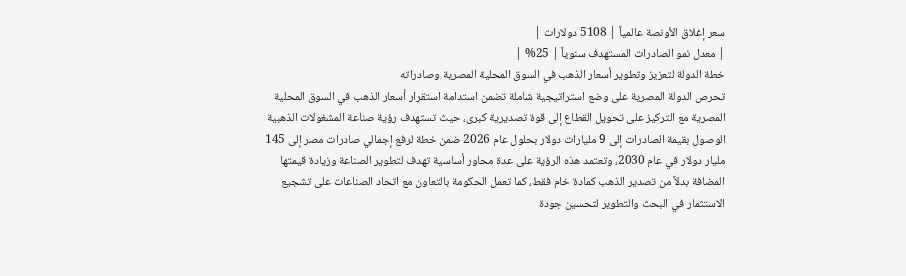سعر إغلاق الأونصة عالمياً | 5108 دولارات |
| معدل نمو الصادرات المستهدف سنوياً | 25% |
خطة الدولة لتعزيز وتطوير أسعار الذهب في السوق المحلية المصرية وصادراته
تحرص الدولة المصرية على وضع استراتيجية شاملة تضمن استدامة استقرار أسعار الذهب في السوق المحلية المصرية مع التركيز على تحويل القطاع إلى قوة تصديرية كبرى، حيث تستهدف رؤية صناعة المشغولات الذهبية الوصول بقيمة الصادرات إلى 9 مليارات دولار بحلول عام 2026 ضمن خطة لرفع إجمالي صادرات مصر إلى 145 مليار دولار في عام 2030، وتعتمد هذه الرؤية على عدة محاور أساسية تهدف لتطوير الصناعة وزيادة قيمتها المضافة بدلاً من تصدير الذهب كمادة خام فقط، كما تعمل الحكومة بالتعاون مع اتحاد الصناعات على تشجيع الاستثمار في البحث والتطوير لتحسين جودة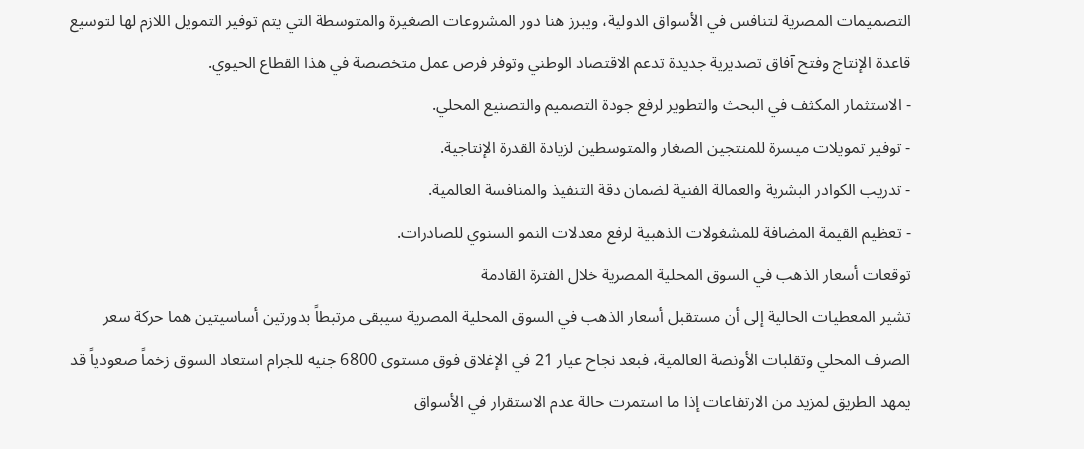التصميمات المصرية لتنافس في الأسواق الدولية، ويبرز هنا دور المشروعات الصغيرة والمتوسطة التي يتم توفير التمويل اللازم لها لتوسيع قاعدة الإنتاج وفتح آفاق تصديرية جديدة تدعم الاقتصاد الوطني وتوفر فرص عمل متخصصة في هذا القطاع الحيوي.
- الاستثمار المكثف في البحث والتطوير لرفع جودة التصميم والتصنيع المحلي.
- توفير تمويلات ميسرة للمنتجين الصغار والمتوسطين لزيادة القدرة الإنتاجية.
- تدريب الكوادر البشرية والعمالة الفنية لضمان دقة التنفيذ والمنافسة العالمية.
- تعظيم القيمة المضافة للمشغولات الذهبية لرفع معدلات النمو السنوي للصادرات.
توقعات أسعار الذهب في السوق المحلية المصرية خلال الفترة القادمة
تشير المعطيات الحالية إلى أن مستقبل أسعار الذهب في السوق المحلية المصرية سيبقى مرتبطاً بدورتين أساسيتين هما حركة سعر الصرف المحلي وتقلبات الأونصة العالمية، فبعد نجاح عيار 21 في الإغلاق فوق مستوى 6800 جنيه للجرام استعاد السوق زخماً صعودياً قد يمهد الطريق لمزيد من الارتفاعات إذا ما استمرت حالة عدم الاستقرار في الأسواق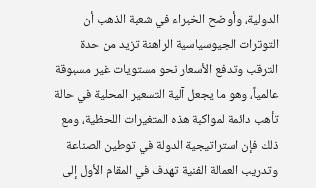الدولية، وأوضح الخبراء في شعبة الذهب أن التوترات الجيوسياسية الراهنة تزيد من حدة الترقب وتدفع الأسعار نحو مستويات غير مسبوقة عالمياً، وهو ما يجعل آلية التسعير المحلية في حالة تأهب دائمة لمواكبة هذه المتغيرات اللحظية، ومع ذلك فإن استراتيجية الدولة في توطين الصناعة وتدريب العمالة الفنية تهدف في المقام الأول إلى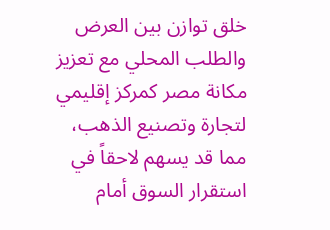خلق توازن بين العرض والطلب المحلي مع تعزيز مكانة مصر كمركز إقليمي لتجارة وتصنيع الذهب، مما قد يسهم لاحقاً في استقرار السوق أمام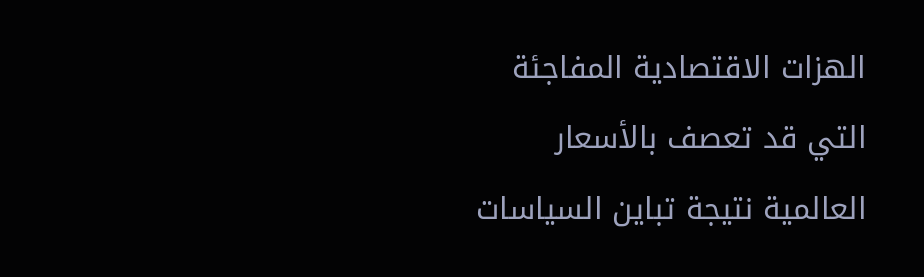الهزات الاقتصادية المفاجئة التي قد تعصف بالأسعار العالمية نتيجة تباين السياسات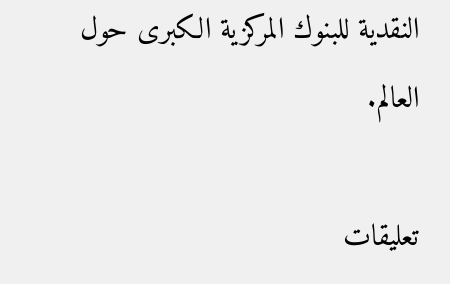النقدية للبنوك المركزية الكبرى حول العالم.

تعليقات